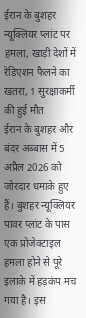ईरान के बुशहर न्यूक्लियर प्लांट पर हमला, खाड़ी देशों में रेडिएशन फैलने का खतरा, 1 सुरक्षाकर्मी की हुई मौत
ईरान के बुशहर और बंदर अब्बास में 5 अप्रैल 2026 को जोरदार धमाके हुए हैं। बुशहर न्यूक्लियर पावर प्लांट के पास एक प्रोजेक्टाइल हमला होने से पूरे इलाके में हड़कंप मच गया है। इस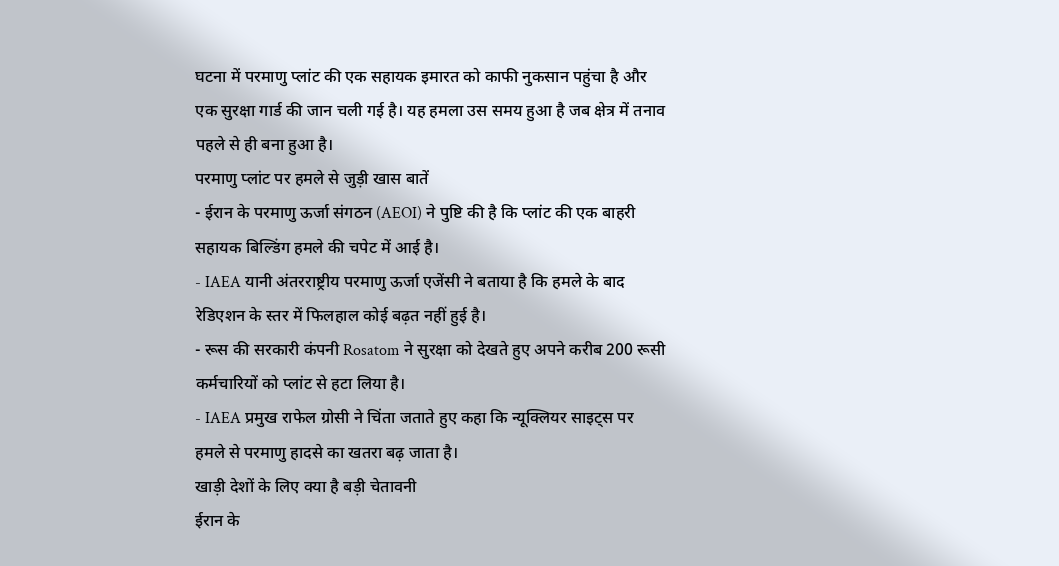घटना में परमाणु प्लांट की एक सहायक इमारत को काफी नुकसान पहुंचा है और एक सुरक्षा गार्ड की जान चली गई है। यह हमला उस समय हुआ है जब क्षेत्र में तनाव पहले से ही बना हुआ है।
परमाणु प्लांट पर हमले से जुड़ी खास बातें
- ईरान के परमाणु ऊर्जा संगठन (AEOI) ने पुष्टि की है कि प्लांट की एक बाहरी सहायक बिल्डिंग हमले की चपेट में आई है।
- IAEA यानी अंतरराष्ट्रीय परमाणु ऊर्जा एजेंसी ने बताया है कि हमले के बाद रेडिएशन के स्तर में फिलहाल कोई बढ़त नहीं हुई है।
- रूस की सरकारी कंपनी Rosatom ने सुरक्षा को देखते हुए अपने करीब 200 रूसी कर्मचारियों को प्लांट से हटा लिया है।
- IAEA प्रमुख राफेल ग्रोसी ने चिंता जताते हुए कहा कि न्यूक्लियर साइट्स पर हमले से परमाणु हादसे का खतरा बढ़ जाता है।
खाड़ी देशों के लिए क्या है बड़ी चेतावनी
ईरान के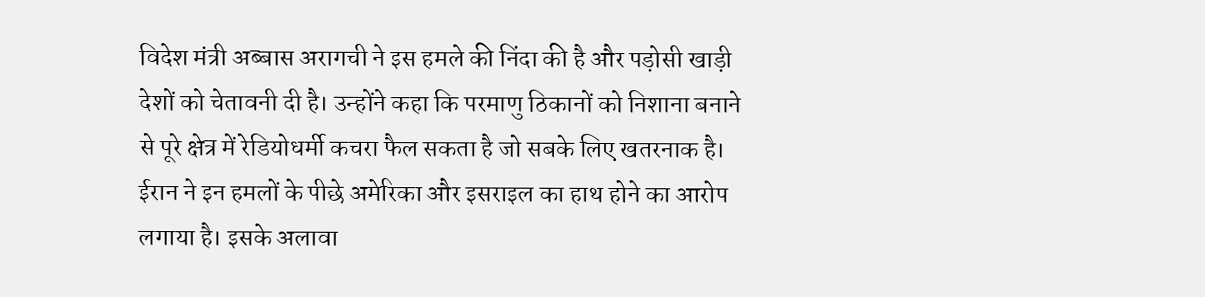विदेश मंत्री अब्बास अरागची ने इस हमले की निंदा की है और पड़ोसी खाड़ी देशों को चेतावनी दी है। उन्होंने कहा कि परमाणु ठिकानों को निशाना बनाने से पूरे क्षेत्र में रेडियोधर्मी कचरा फैल सकता है जो सबके लिए खतरनाक है। ईरान ने इन हमलों के पीछे अमेरिका और इसराइल का हाथ होने का आरोप लगाया है। इसके अलावा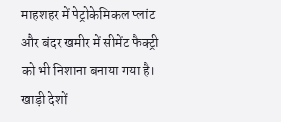माहशहर में पेट्रोकेमिकल प्लांट और बंदर खमीर में सीमेंट फैक्ट्री को भी निशाना बनाया गया है। खाड़ी देशों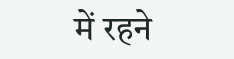में रहने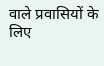वाले प्रवासियों के लिए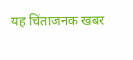यह चिंताजनक खबर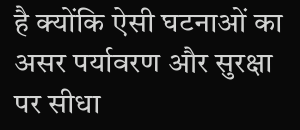है क्योंकि ऐसी घटनाओं का असर पर्यावरण और सुरक्षा पर सीधा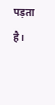पड़ता है।